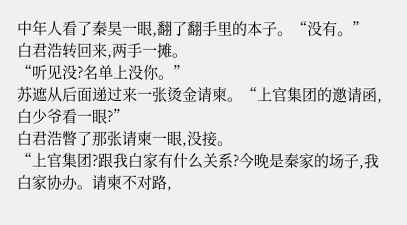中年人看了秦昊一眼,翻了翻手里的本子。“没有。”
白君浩转回来,两手一摊。
“听见没?名单上没你。”
苏遮从后面递过来一张烫金请柬。“上官集团的邀请函,白少爷看一眼?”
白君浩瞥了那张请柬一眼,没接。
“上官集团?跟我白家有什么关系?今晚是秦家的场子,我白家协办。请柬不对路,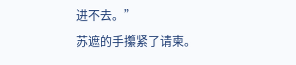进不去。”
苏遮的手攥紧了请柬。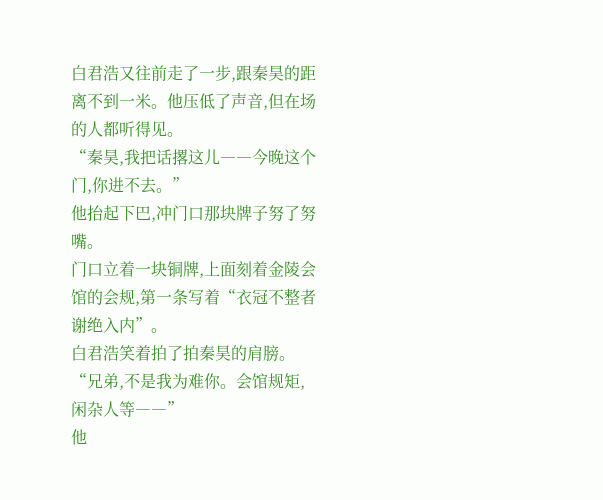白君浩又往前走了一步,跟秦昊的距离不到一米。他压低了声音,但在场的人都听得见。
“秦昊,我把话撂这儿――今晚这个门,你进不去。”
他抬起下巴,冲门口那块牌子努了努嘴。
门口立着一块铜牌,上面刻着金陵会馆的会规,第一条写着“衣冠不整者谢绝入内”。
白君浩笑着拍了拍秦昊的肩膀。
“兄弟,不是我为难你。会馆规矩,闲杂人等――”
他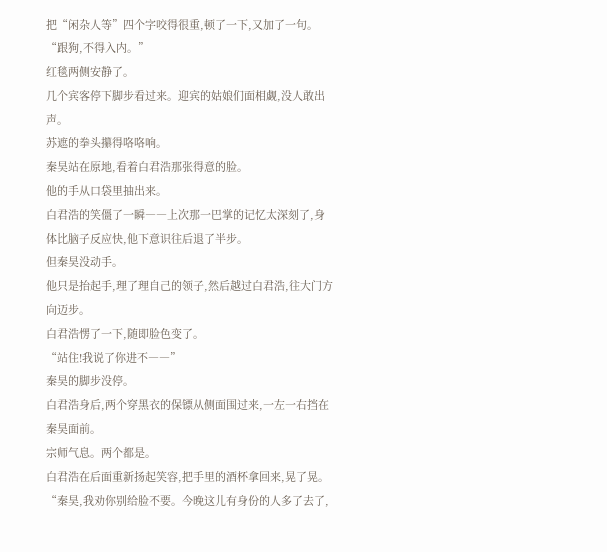把“闲杂人等”四个字咬得很重,顿了一下,又加了一句。
“跟狗,不得入内。”
红毯两侧安静了。
几个宾客停下脚步看过来。迎宾的姑娘们面相觑,没人敢出声。
苏遮的拳头攥得咯咯响。
秦昊站在原地,看着白君浩那张得意的脸。
他的手从口袋里抽出来。
白君浩的笑僵了一瞬――上次那一巴掌的记忆太深刻了,身体比脑子反应快,他下意识往后退了半步。
但秦昊没动手。
他只是抬起手,理了理自己的领子,然后越过白君浩,往大门方向迈步。
白君浩愣了一下,随即脸色变了。
“站住!我说了你进不――”
秦昊的脚步没停。
白君浩身后,两个穿黑衣的保镖从侧面围过来,一左一右挡在秦昊面前。
宗师气息。两个都是。
白君浩在后面重新扬起笑容,把手里的酒杯拿回来,晃了晃。
“秦昊,我劝你别给脸不要。今晚这儿有身份的人多了去了,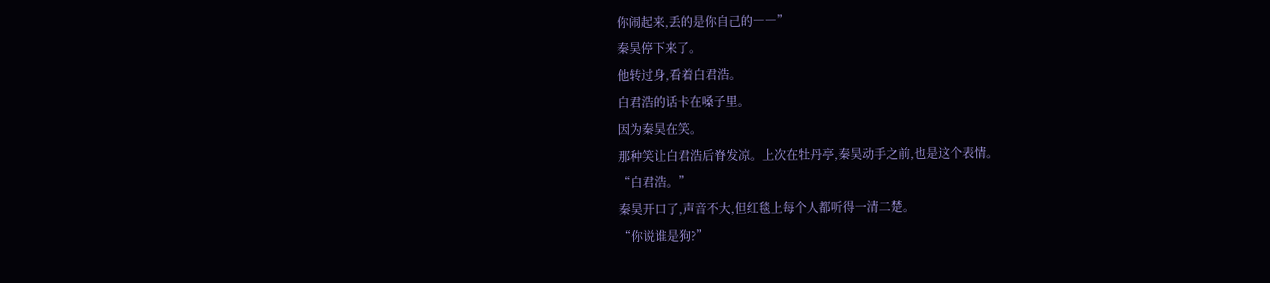你闹起来,丢的是你自己的――”
秦昊停下来了。
他转过身,看着白君浩。
白君浩的话卡在嗓子里。
因为秦昊在笑。
那种笑让白君浩后脊发凉。上次在牡丹亭,秦昊动手之前,也是这个表情。
“白君浩。”
秦昊开口了,声音不大,但红毯上每个人都听得一清二楚。
“你说谁是狗?”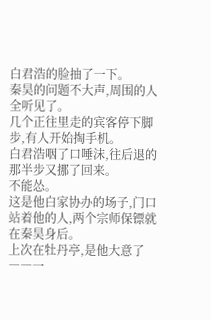白君浩的脸抽了一下。
秦昊的问题不大声,周围的人全听见了。
几个正往里走的宾客停下脚步,有人开始掏手机。
白君浩咽了口唾沫,往后退的那半步又挪了回来。
不能怂。
这是他白家协办的场子,门口站着他的人,两个宗师保镖就在秦昊身后。
上次在牡丹亭,是他大意了――一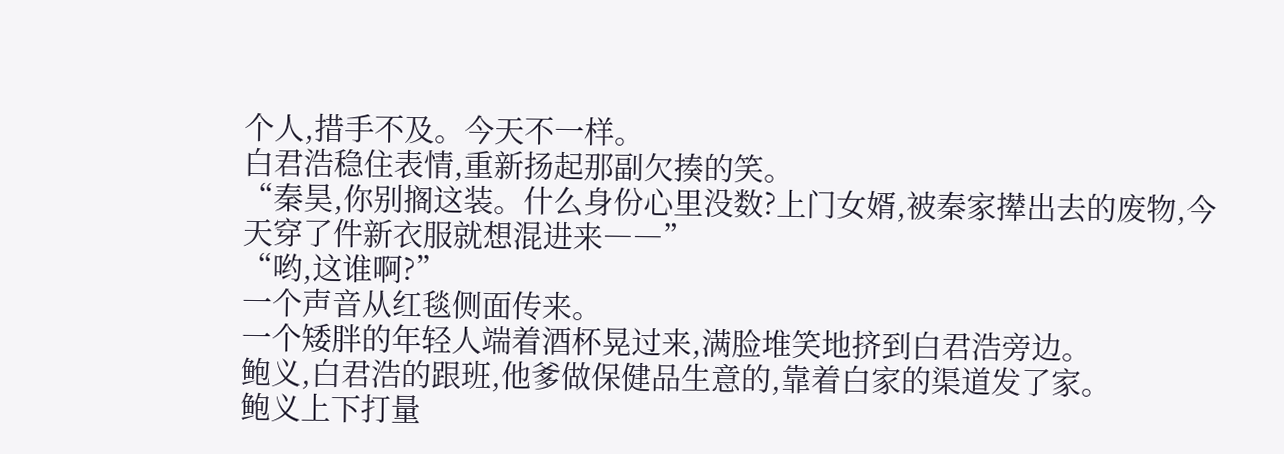个人,措手不及。今天不一样。
白君浩稳住表情,重新扬起那副欠揍的笑。
“秦昊,你别搁这装。什么身份心里没数?上门女婿,被秦家撵出去的废物,今天穿了件新衣服就想混进来――”
“哟,这谁啊?”
一个声音从红毯侧面传来。
一个矮胖的年轻人端着酒杯晃过来,满脸堆笑地挤到白君浩旁边。
鲍义,白君浩的跟班,他爹做保健品生意的,靠着白家的渠道发了家。
鲍义上下打量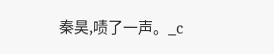秦昊,啧了一声。_c